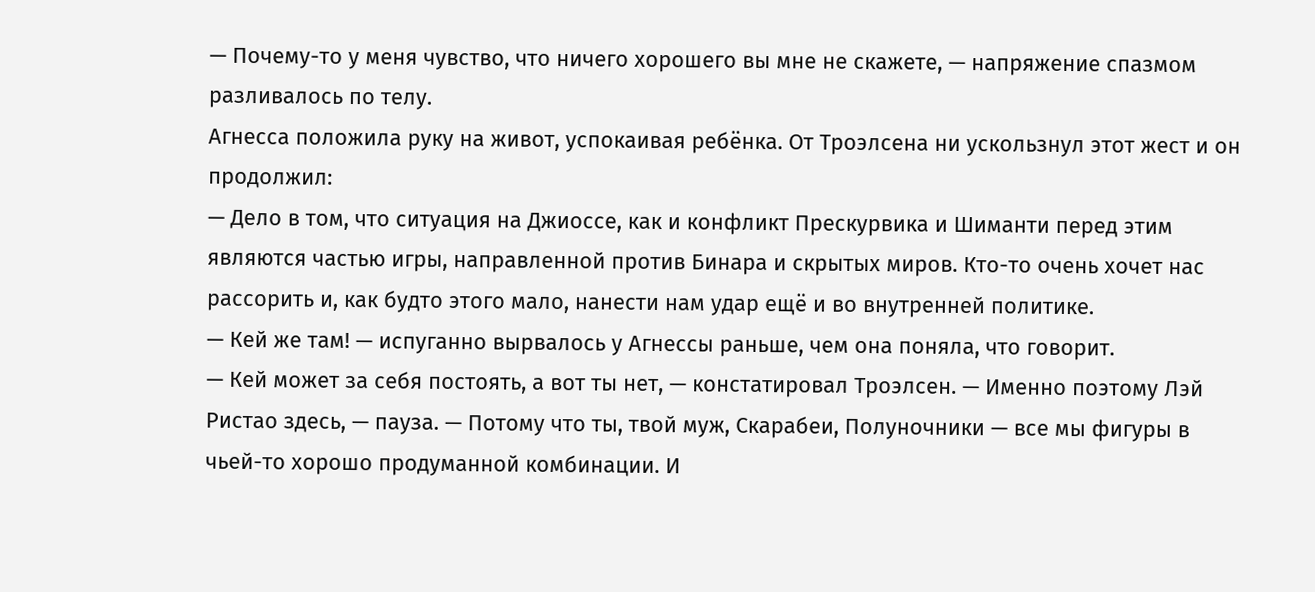— Почему-то у меня чувство, что ничего хорошего вы мне не скажете, — напряжение спазмом разливалось по телу.
Агнесса положила руку на живот, успокаивая ребёнка. От Троэлсена ни ускользнул этот жест и он продолжил:
— Дело в том, что ситуация на Джиоссе, как и конфликт Прескурвика и Шиманти перед этим являются частью игры, направленной против Бинара и скрытых миров. Кто-то очень хочет нас рассорить и, как будто этого мало, нанести нам удар ещё и во внутренней политике.
— Кей же там! — испуганно вырвалось у Агнессы раньше, чем она поняла, что говорит.
— Кей может за себя постоять, а вот ты нет, — констатировал Троэлсен. — Именно поэтому Лэй Ристао здесь, — пауза. — Потому что ты, твой муж, Скарабеи, Полуночники — все мы фигуры в чьей-то хорошо продуманной комбинации. И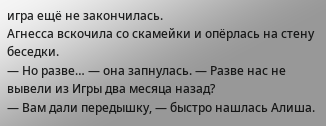игра ещё не закончилась.
Агнесса вскочила со скамейки и опёрлась на стену беседки.
— Но разве… — она запнулась. — Разве нас не вывели из Игры два месяца назад?
— Вам дали передышку, — быстро нашлась Алиша.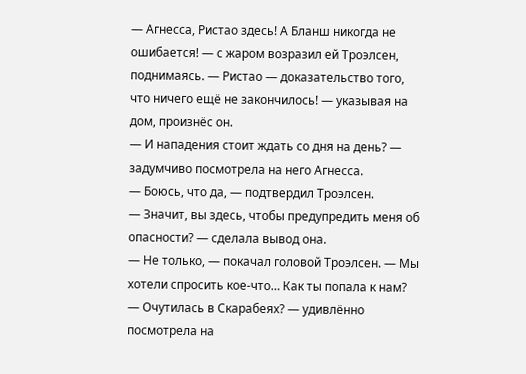— Агнесса, Ристао здесь! А Бланш никогда не ошибается! — с жаром возразил ей Троэлсен, поднимаясь. — Ристао — доказательство того, что ничего ещё не закончилось! — указывая на дом, произнёс он.
— И нападения стоит ждать со дня на день? — задумчиво посмотрела на него Агнесса.
— Боюсь, что да, — подтвердил Троэлсен.
— Значит, вы здесь, чтобы предупредить меня об опасности? — сделала вывод она.
— Не только, — покачал головой Троэлсен. — Мы хотели спросить кое-что… Как ты попала к нам?
— Очутилась в Скарабеях? — удивлённо посмотрела на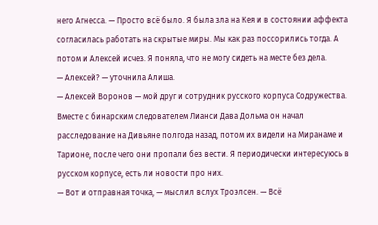него Агнесса. — Просто всё было. Я была зла на Кея и в состоянии аффекта согласилась работать на скрытые миры. Мы как раз поссорились тогда. А потом и Алексей исчез. Я поняла, что не могу сидеть на месте без дела.
— Алексей? — уточнила Алиша.
— Алексей Воронов — мой друг и сотрудник русского корпуса Содружества. Вместе с бинарским следователем Лианси Дава Дольма он начал расследование на Дивьяне полгода назад, потом их видели на Миранаме и Тарионе, после чего они пропали без вести. Я периодически интересуюсь в русском корпусе, есть ли новости про них.
— Вот и отправная точка, — мыслил вслух Троэлсен. — Всё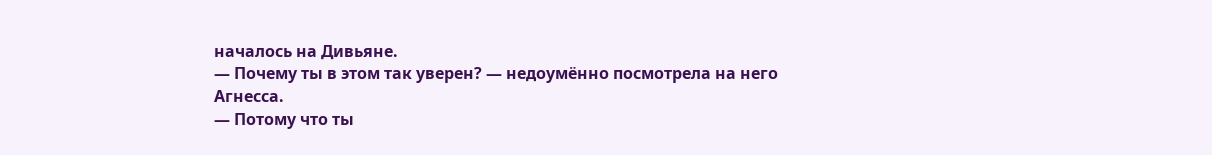началось на Дивьяне.
— Почему ты в этом так уверен? — недоумённо посмотрела на него Агнесса.
— Потому что ты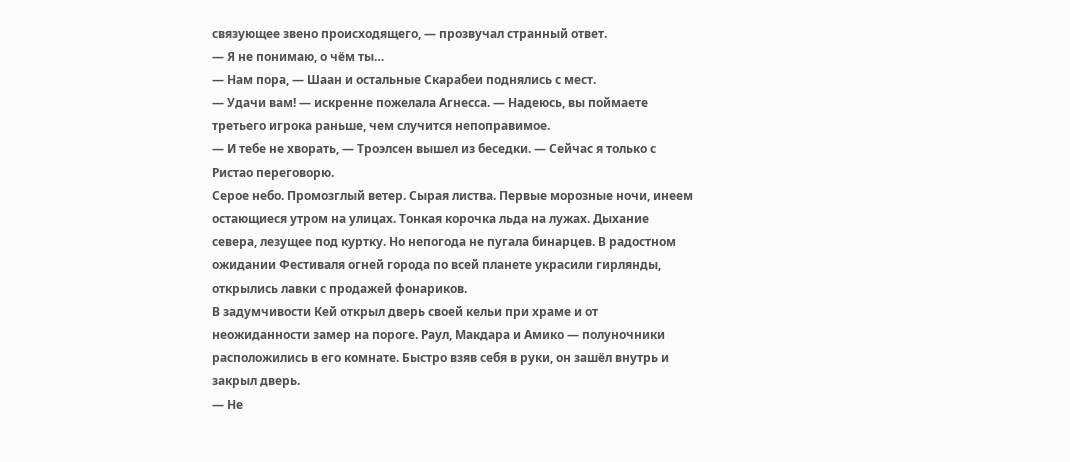связующее звено происходящего, — прозвучал странный ответ.
— Я не понимаю, о чём ты…
— Нам пора, — Шаан и остальные Скарабеи поднялись с мест.
— Удачи вам! — искренне пожелала Агнесса. — Надеюсь, вы поймаете третьего игрока раньше, чем случится непоправимое.
— И тебе не хворать, — Троэлсен вышел из беседки. — Сейчас я только с Ристао переговорю.
Серое небо. Промозглый ветер. Сырая листва. Первые морозные ночи, инеем остающиеся утром на улицах. Тонкая корочка льда на лужах. Дыхание севера, лезущее под куртку. Но непогода не пугала бинарцев. В радостном ожидании Фестиваля огней города по всей планете украсили гирлянды, открылись лавки с продажей фонариков.
В задумчивости Кей открыл дверь своей кельи при храме и от неожиданности замер на пороге. Раул, Макдара и Амико — полуночники расположились в его комнате. Быстро взяв себя в руки, он зашёл внутрь и закрыл дверь.
— Не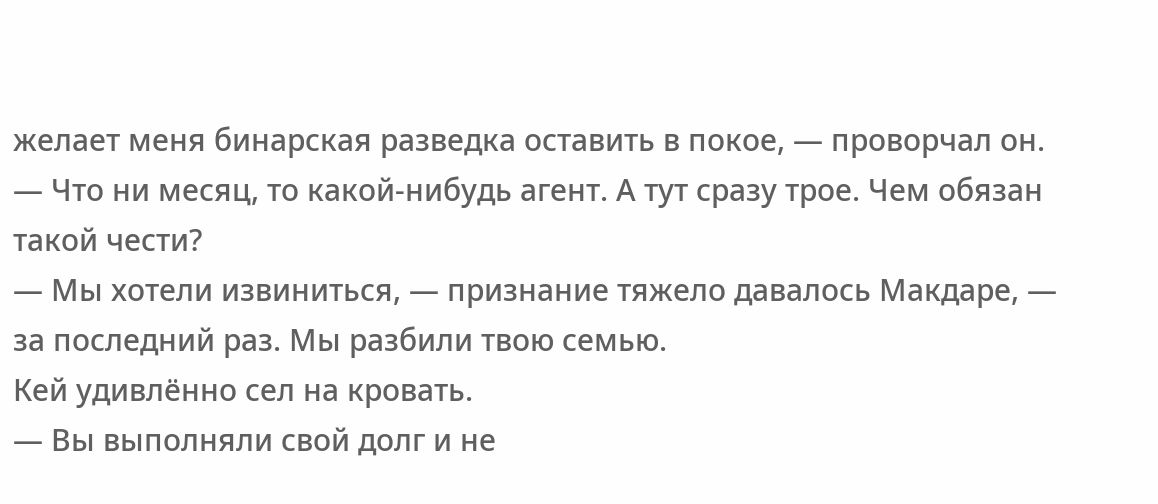желает меня бинарская разведка оставить в покое, — проворчал он. — Что ни месяц, то какой-нибудь агент. А тут сразу трое. Чем обязан такой чести?
— Мы хотели извиниться, — признание тяжело давалось Макдаре, — за последний раз. Мы разбили твою семью.
Кей удивлённо сел на кровать.
— Вы выполняли свой долг и не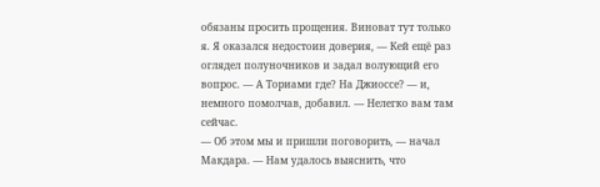обязаны просить прощения. Виноват тут только я. Я оказался недостоин доверия, — Кей ещё раз оглядел полуночников и задал волующий его вопрос. — А Ториами где? На Джиоссе? — и, немного помолчав, добавил. — Нелегко вам там сейчас.
— Об этом мы и пришли поговорить, — начал Макдара. — Нам удалось выяснить, что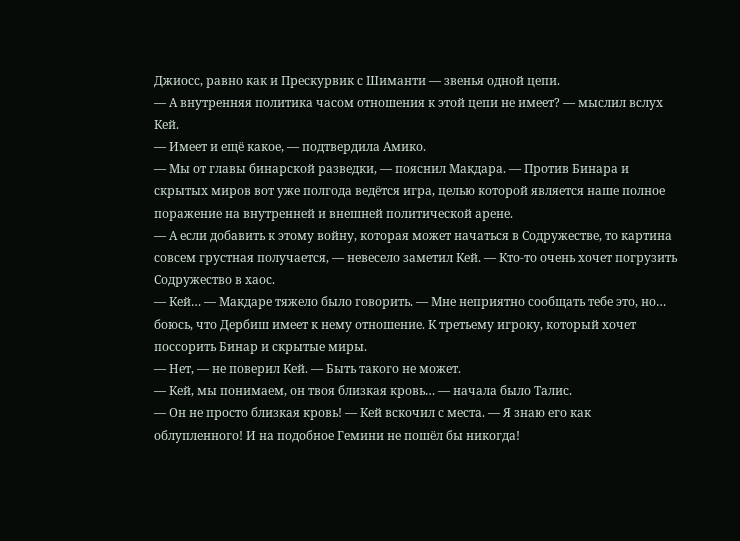Джиосс, равно как и Прескурвик с Шиманти — звенья одной цепи.
— А внутренняя политика часом отношения к этой цепи не имеет? — мыслил вслух Кей.
— Имеет и ещё какое, — подтвердила Амико.
— Мы от главы бинарской разведки, — пояснил Макдара. — Против Бинара и скрытых миров вот уже полгода ведётся игра, целью которой является наше полное поражение на внутренней и внешней политической арене.
— А если добавить к этому войну, которая может начаться в Содружестве, то картина совсем грустная получается, — невесело заметил Кей. — Кто-то очень хочет погрузить Содружество в хаос.
— Кей… — Макдаре тяжело было говорить. — Мне неприятно сообщать тебе это, но… боюсь, что Дербиш имеет к нему отношение. К третьему игроку, который хочет поссорить Бинар и скрытые миры.
— Нет, — не поверил Кей. — Быть такого не может.
— Кей, мы понимаем, он твоя близкая кровь… — начала было Талис.
— Он не просто близкая кровь! — Кей вскочил с места. — Я знаю его как облупленного! И на подобное Гемини не пошёл бы никогда!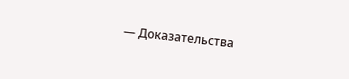— Доказательства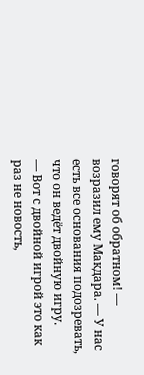говорят об обратном! — возразил ему Макдара. — У нас есть все основания подозревать, что он ведёт двойную игру.
— Вот с двойной игрой это как раз не новость,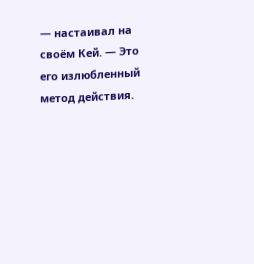— настаивал на своём Кей. — Это его излюбленный метод действия.